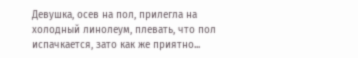Девушка, осев на пол, прилегла на холодный линолеум, плевать, что пол испачкается, зато как же приятно...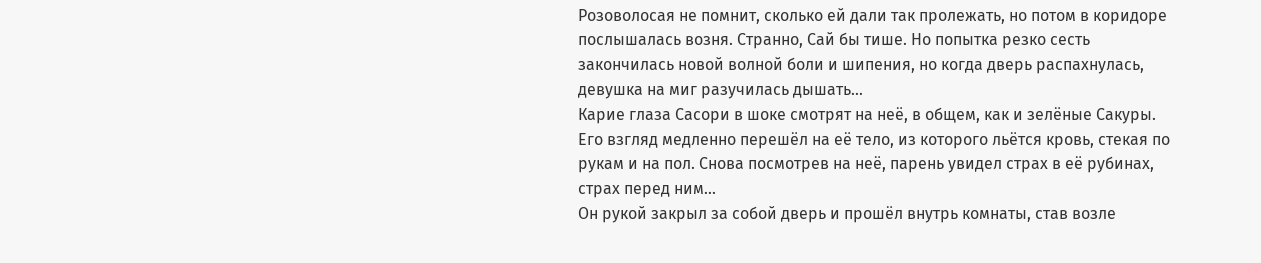Розоволосая не помнит, сколько ей дали так пролежать, но потом в коридоре послышалась возня. Странно, Сай бы тише. Но попытка резко сесть закончилась новой волной боли и шипения, но когда дверь распахнулась, девушка на миг разучилась дышать...
Карие глаза Сасори в шоке смотрят на неё, в общем, как и зелёные Сакуры. Его взгляд медленно перешёл на её тело, из которого льётся кровь, стекая по рукам и на пол. Снова посмотрев на неё, парень увидел страх в её рубинах, страх перед ним...
Он рукой закрыл за собой дверь и прошёл внутрь комнаты, став возле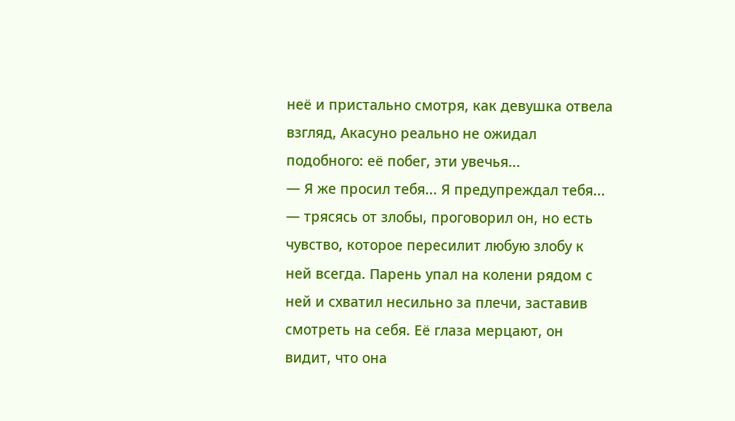неё и пристально смотря, как девушка отвела взгляд, Акасуно реально не ожидал подобного: её побег, эти увечья...
— Я же просил тебя... Я предупреждал тебя... — трясясь от злобы, проговорил он, но есть чувство, которое пересилит любую злобу к ней всегда. Парень упал на колени рядом с ней и схватил несильно за плечи, заставив смотреть на себя. Её глаза мерцают, он видит, что она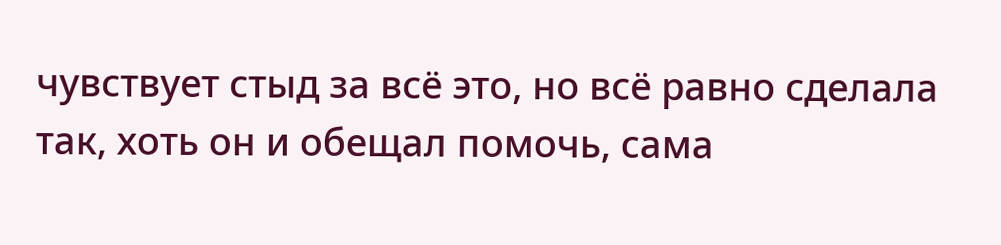чувствует стыд за всё это, но всё равно сделала так, хоть он и обещал помочь, сама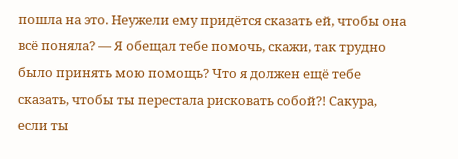пошла на это. Неужели ему придётся сказать ей, чтобы она всё поняла? — Я обещал тебе помочь, скажи, так трудно было принять мою помощь? Что я должен ещё тебе сказать, чтобы ты перестала рисковать собой?! Сакура, если ты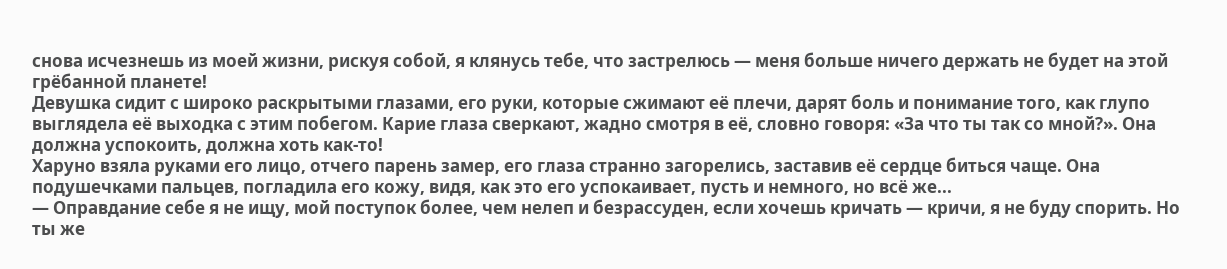снова исчезнешь из моей жизни, рискуя собой, я клянусь тебе, что застрелюсь — меня больше ничего держать не будет на этой грёбанной планете!
Девушка сидит с широко раскрытыми глазами, его руки, которые сжимают её плечи, дарят боль и понимание того, как глупо выглядела её выходка с этим побегом. Карие глаза сверкают, жадно смотря в её, словно говоря: «За что ты так со мной?». Она должна успокоить, должна хоть как-то!
Харуно взяла руками его лицо, отчего парень замер, его глаза странно загорелись, заставив её сердце биться чаще. Она подушечками пальцев, погладила его кожу, видя, как это его успокаивает, пусть и немного, но всё же...
— Оправдание себе я не ищу, мой поступок более, чем нелеп и безрассуден, если хочешь кричать — кричи, я не буду спорить. Но ты же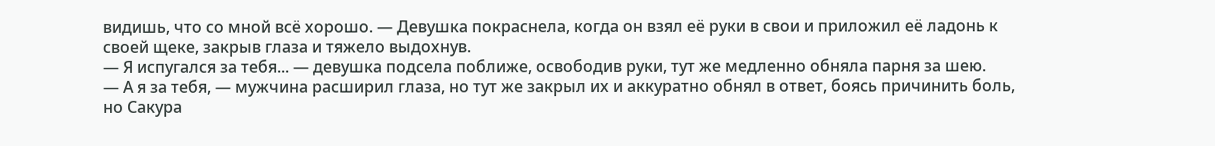видишь, что со мной всё хорошо. — Девушка покраснела, когда он взял её руки в свои и приложил её ладонь к своей щеке, закрыв глаза и тяжело выдохнув.
— Я испугался за тебя... — девушка подсела поближе, освободив руки, тут же медленно обняла парня за шею.
— А я за тебя, — мужчина расширил глаза, но тут же закрыл их и аккуратно обнял в ответ, боясь причинить боль, но Сакура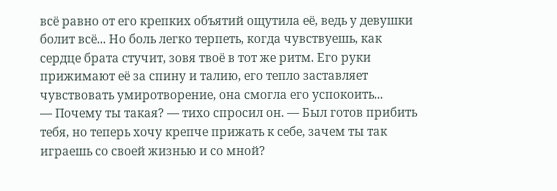всё равно от его крепких объятий ощутила её, ведь у девушки болит всё... Но боль легко терпеть, когда чувствуешь, как сердце брата стучит, зовя твоё в тот же ритм. Его руки прижимают её за спину и талию, его тепло заставляет чувствовать умиротворение, она смогла его успокоить...
— Почему ты такая? — тихо спросил он. — Был готов прибить тебя, но теперь хочу крепче прижать к себе, зачем ты так играешь со своей жизнью и со мной?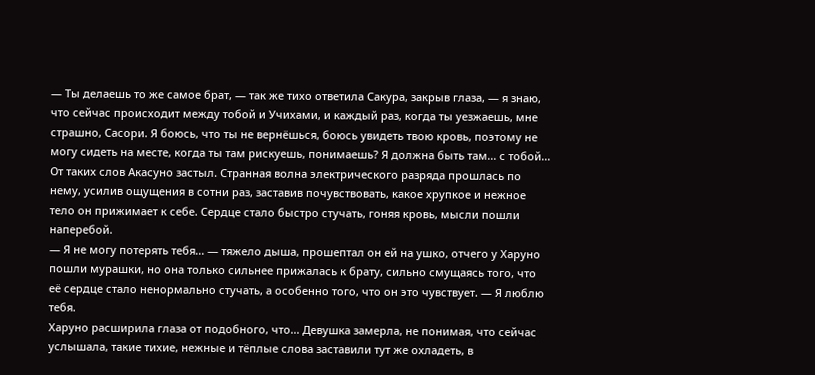— Ты делаешь то же самое брат, — так же тихо ответила Сакура, закрыв глаза, — я знаю, что сейчас происходит между тобой и Учихами, и каждый раз, когда ты уезжаешь, мне страшно, Сасори. Я боюсь, что ты не вернёшься, боюсь увидеть твою кровь, поэтому не могу сидеть на месте, когда ты там рискуешь, понимаешь? Я должна быть там... с тобой...
От таких слов Акасуно застыл. Странная волна электрического разряда прошлась по нему, усилив ощущения в сотни раз, заставив почувствовать, какое хрупкое и нежное тело он прижимает к себе. Сердце стало быстро стучать, гоняя кровь, мысли пошли наперебой.
— Я не могу потерять тебя... — тяжело дыша, прошептал он ей на ушко, отчего у Харуно пошли мурашки, но она только сильнее прижалась к брату, сильно смущаясь того, что её сердце стало ненормально стучать, а особенно того, что он это чувствует. — Я люблю тебя.
Харуно расширила глаза от подобного, что... Девушка замерла, не понимая, что сейчас услышала, такие тихие, нежные и тёплые слова заставили тут же охладеть, в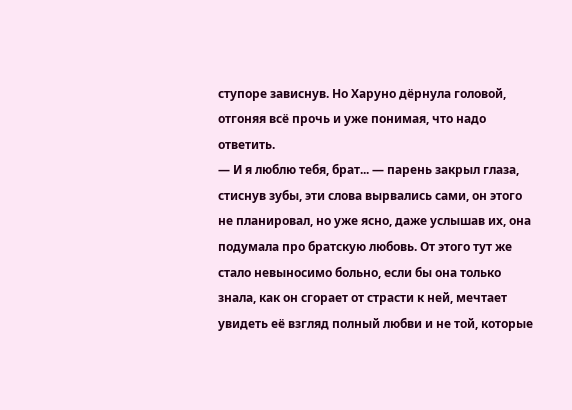ступоре зависнув. Но Харуно дёрнула головой, отгоняя всё прочь и уже понимая, что надо ответить.
— И я люблю тебя, брат... — парень закрыл глаза, стиснув зубы, эти слова вырвались сами, он этого не планировал, но уже ясно, даже услышав их, она подумала про братскую любовь. От этого тут же стало невыносимо больно, если бы она только знала, как он сгорает от страсти к ней, мечтает увидеть её взгляд полный любви и не той, которые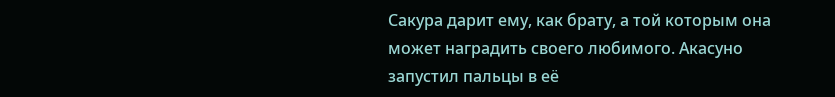Сакура дарит ему, как брату, а той которым она может наградить своего любимого. Акасуно запустил пальцы в её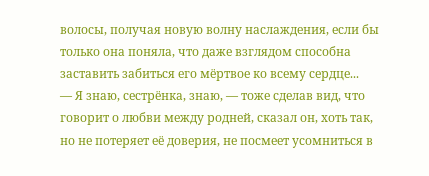волосы, получая новую волну наслаждения, если бы только она поняла, что даже взглядом способна заставить забиться его мёртвое ко всему сердце...
— Я знаю, сестрёнка, знаю, — тоже сделав вид, что говорит о любви между родней, сказал он, хоть так, но не потеряет её доверия, не посмеет усомниться в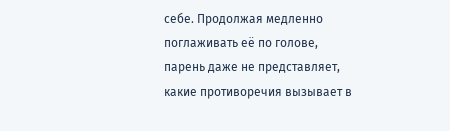себе. Продолжая медленно поглаживать её по голове, парень даже не представляет, какие противоречия вызывает в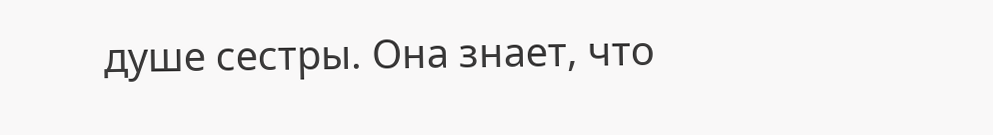душе сестры. Она знает, что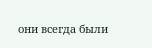они всегда были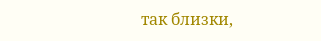так близки,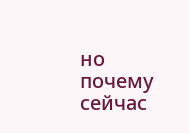но почему сейчас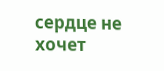сердце не хочет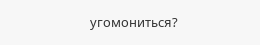угомониться?